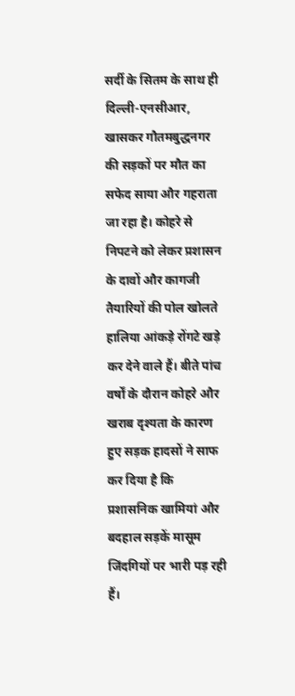सर्दी के सितम के साथ ही दिल्ली-एनसीआर, खासकर गौतमबुद्धनगर की सड़कों पर मौत का सफेद साया और गहराता जा रहा है। कोहरे से निपटने को लेकर प्रशासन के दावों और कागजी तैयारियों की पोल खोलते हालिया आंकड़े रोंगटे खड़े कर देने वाले हैं। बीते पांच वर्षों के दौरान कोहरे और खराब दृश्यता के कारण हुए सड़क हादसों ने साफ कर दिया है कि प्रशासनिक खामियां और बदहाल सड़कें मासूम जिंदगियों पर भारी पड़ रही हैं।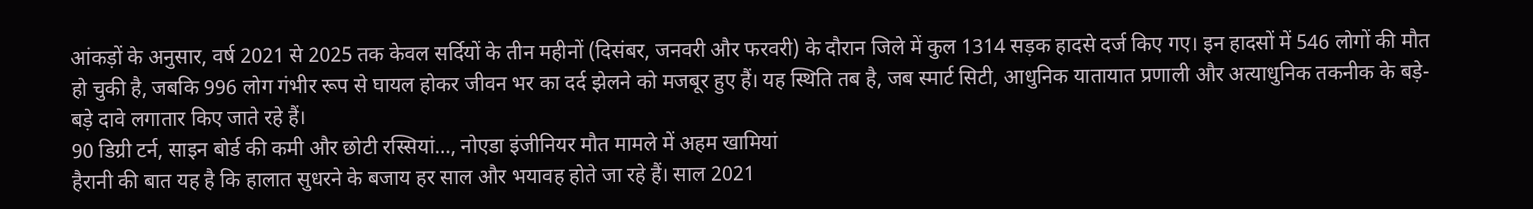आंकड़ों के अनुसार, वर्ष 2021 से 2025 तक केवल सर्दियों के तीन महीनों (दिसंबर, जनवरी और फरवरी) के दौरान जिले में कुल 1314 सड़क हादसे दर्ज किए गए। इन हादसों में 546 लोगों की मौत हो चुकी है, जबकि 996 लोग गंभीर रूप से घायल होकर जीवन भर का दर्द झेलने को मजबूर हुए हैं। यह स्थिति तब है, जब स्मार्ट सिटी, आधुनिक यातायात प्रणाली और अत्याधुनिक तकनीक के बड़े-बड़े दावे लगातार किए जाते रहे हैं।
90 डिग्री टर्न, साइन बोर्ड की कमी और छोटी रस्सियां…, नोएडा इंजीनियर मौत मामले में अहम खामियां
हैरानी की बात यह है कि हालात सुधरने के बजाय हर साल और भयावह होते जा रहे हैं। साल 2021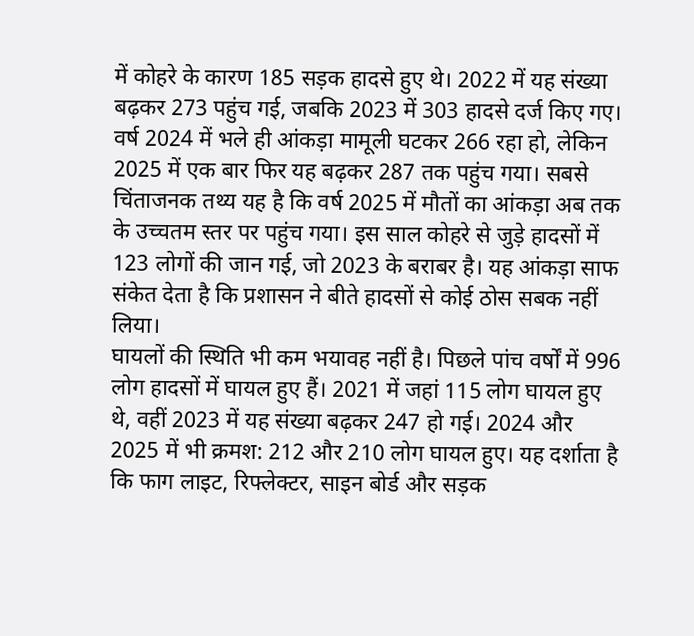में कोहरे के कारण 185 सड़क हादसे हुए थे। 2022 में यह संख्या बढ़कर 273 पहुंच गई, जबकि 2023 में 303 हादसे दर्ज किए गए। वर्ष 2024 में भले ही आंकड़ा मामूली घटकर 266 रहा हो, लेकिन 2025 में एक बार फिर यह बढ़कर 287 तक पहुंच गया। सबसे चिंताजनक तथ्य यह है कि वर्ष 2025 में मौतों का आंकड़ा अब तक के उच्चतम स्तर पर पहुंच गया। इस साल कोहरे से जुड़े हादसों में 123 लोगों की जान गई, जो 2023 के बराबर है। यह आंकड़ा साफ संकेत देता है कि प्रशासन ने बीते हादसों से कोई ठोस सबक नहीं लिया।
घायलों की स्थिति भी कम भयावह नहीं है। पिछले पांच वर्षों में 996 लोग हादसों में घायल हुए हैं। 2021 में जहां 115 लोग घायल हुए थे, वहीं 2023 में यह संख्या बढ़कर 247 हो गई। 2024 और 2025 में भी क्रमश: 212 और 210 लोग घायल हुए। यह दर्शाता है कि फाग लाइट, रिफ्लेक्टर, साइन बोर्ड और सड़क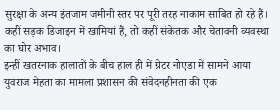सुरक्षा के अन्य इंतजाम जमीनी स्तर पर पूरी तरह नाकाम साबित हो रहे हैं। कहीं सड़क डिजाइन में खामियां हैं, तो कहीं संकेतक और चेतावनी व्यवस्था का घोर अभाव।
इन्हीं खतरनाक हालातों के बीच हाल ही में ग्रेटर नोएडा में सामने आया युवराज मेहता का मामला प्रशासन की संवेदनहीनता की एक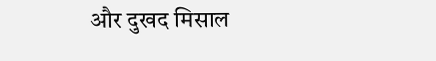और दुखद मिसाल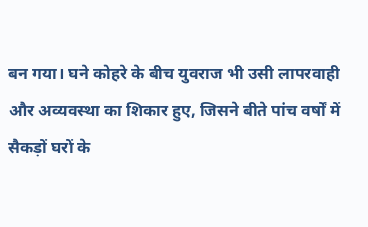बन गया। घने कोहरे के बीच युवराज भी उसी लापरवाही और अव्यवस्था का शिकार हुए, जिसने बीते पांच वर्षों में सैकड़ों घरों के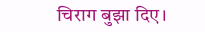चिराग बुझा दिए।